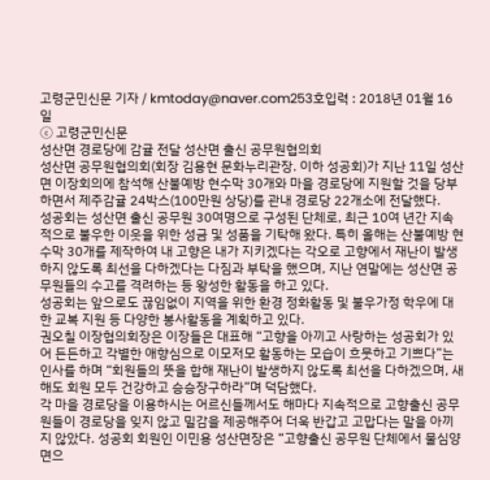고령군민신문 기자 / kmtoday@naver.com253호입력 : 2018년 01월 16일
ⓒ 고령군민신문
성산면 경로당에 감귤 전달 성산면 출신 공무원협의회
성산면 공무원협의회(회장 김용현 문화누리관장. 이하 성공회)가 지난 11일 성산면 이장회의에 참석해 산불예방 현수막 30개와 마을 경로당에 지원할 것을 당부하면서 제주감귤 24박스(100만원 상당)를 관내 경로당 22개소에 전달했다.
성공회는 성산면 출신 공무원 30여명으로 구성된 단체로, 최근 10여 년간 지속적으로 불우한 이웃을 위한 성금 및 성품을 기탁해 왔다. 특히 올해는 산불예방 현수막 30개를 제작하여 내 고향은 내가 지키겠다는 각오로 고향에서 재난이 발생하지 않도록 최선을 다하겠다는 다짐과 부탁을 했으며, 지난 연말에는 성산면 공무원들의 수고를 격려하는 등 왕성한 활동을 하고 있다.
성공회는 앞으로도 끊임없이 지역을 위한 환경 정화활동 및 불우가정 학우에 대한 교복 지원 등 다양한 봉사활동을 계획하고 있다.
권오칠 이장협의회장은 이장들은 대표해 “고향을 아끼고 사랑하는 성공회가 있어 든든하고 각별한 애향심으로 이모저모 활동하는 모습이 흐뭇하고 기쁘다”는 인사를 하며 “회원들의 뜻을 합해 재난이 발생하지 않도록 최선을 다하겠으며, 새해도 회원 모두 건강하고 승승장구하라”며 덕담했다.
각 마을 경로당을 이용하시는 어르신들께서도 해마다 지속적으로 고향출신 공무원들이 경로당을 잊지 않고 밀감을 제공해주어 더욱 반갑고 고맙다는 말을 아끼지 않았다. 성공회 회원인 이민용 성산면장은 “고향출신 공무원 단체에서 물심양면으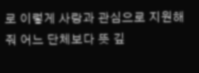로 이렇게 사랑과 관심으로 지원해 줘 어느 단체보다 뜻 깊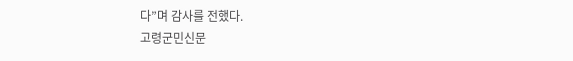다”며 감사를 전했다.
고령군민신문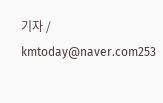기자 / kmtoday@naver.com253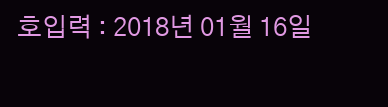호입력 : 2018년 01월 16일